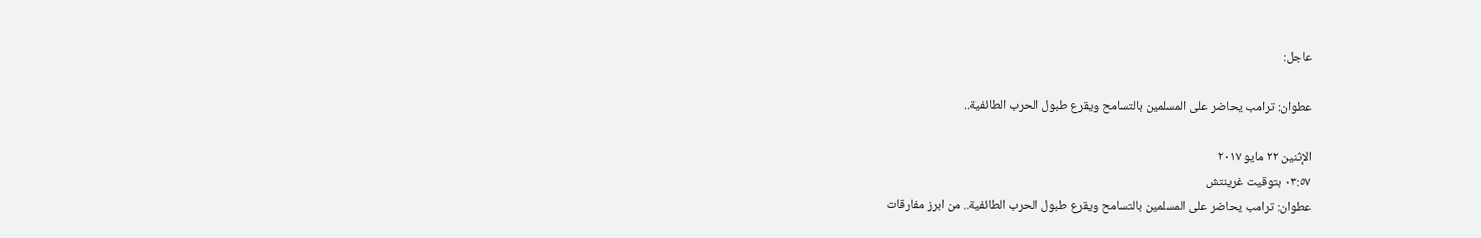عاجل:

عطوان: ترامب يحاضر على المسلمين بالتسامح ويقرع طبول الحرب الطائفية..

الإثنين ٢٢ مايو ٢٠١٧
٠٣:٥٧ بتوقيت غرينتش
عطوان: ترامب يحاضر على المسلمين بالتسامح ويقرع طبول الحرب الطائفية.. من ابرز مفارقات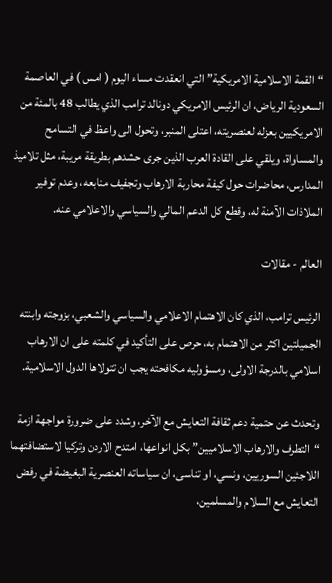“القمة الاسلامية الامريكية” التي انعقدت مساء اليوم ( امس ) في العاصمة السعودية الرياض، ان الرئيس الامريكي دونالد ترامب الذي يطالب 48 بالمئة من الامريكيين بعزله لعنصريته، اعتلى المنبر، وتحول الى واعظ في التسامح والمساواة، ويلقي على القادة العرب الذين جرى حشدهم بطريقة مريبة، مثل تلاميذ المدارس، محاضرات حول كيفة محاربة الارهاب وتجفيف منابعه، وعدم توفير الملاذات الآمنة له، وقطع كل الدعم المالي والسياسي والاعلامي عنه.

العالم - مقالات

الرئيس ترامب، الذي كان الاهتمام الاعلامي والسياسي والشعبي، بزوجته وابنته الجميلتين اكثر من الاهتمام به، حرص على التأكيد في كلمته على ان الارهاب اسلامي بالدرجة الاولى، ومسؤوليه مكافحته يجب ان تتولاها الدول الاسلامية.

وتحدث عن حتمية دعم ثقافة التعايش مع الآخر، وشدد على ضرورة مواجهة ازمة “التطرف والارهاب الاسلاميين” بكل انواعها، امتدح الاردن وتركيا لاستضافتهما اللاجئين السوريين، ونسي، او تناسى، ان سياساته العنصرية البغيضة في رفض التعايش مع السلام والمسلمين،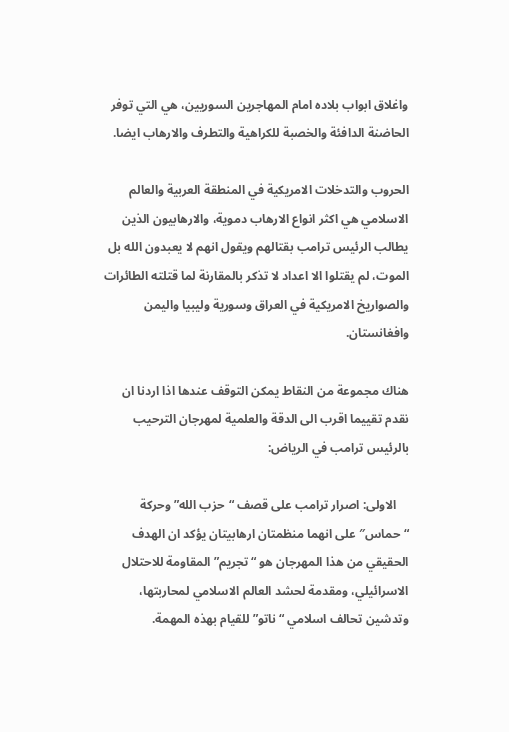واغلاق ابواب بلاده امام المهاجرين السوريين، هي التي توفر الحاضنة الدافئة والخصبة للكراهية والتطرف والارهاب ايضا.

الحروب والتدخلات الامريكية في المنطقة العربية والعالم الاسلامي هي اكثر انواع الارهاب دموية، والارهابيون الذين يطالب الرئيس ترامب بقتالهم ويقول انهم لا يعبدون الله بل الموت، لم يقتلوا الا اعداد لا تذكر بالمقارنة لما قتلته الطائرات والصواريخ الامريكية في العراق وسورية وليبيا واليمن وافغانستان.

هناك مجموعة من النقاط يمكن التوقف عندها اذا اردنا ان نقدم تقييما اقرب الى الدقة والعلمية لمهرجان الترحيب بالرئيس ترامب في الرياض:

    الاولى: اصرار ترامب على قصف “حزب الله” وحركة “حماس″ على انهما منظمتان ارهابيتان يؤكد ان الهدف الحقيقي من هذا المهرجان هو “تجريم” المقاومة للاحتلال الاسرائيلي، ومقدمة لحشد العالم الاسلامي لمحاربتها، وتدشين تحالف اسلامي “ناتو” للقيام بهذه المهمة.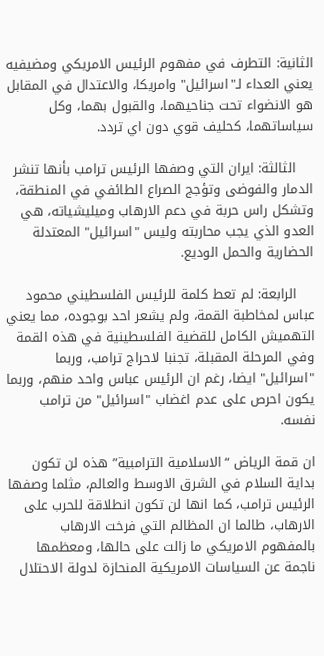الثانية: التطرف في مفهوم الرئيس الامريكي ومضيفيه يعني العداء لـ"اسرائيل" وامريكا، والاعتدال في المقابل هو الانضواء تحت جناحيهما، والقبول بهما، وكل سياساتهما، كحليف قوي دون اي تردد.

    الثالثة: ايران التي وصفها الرئيس ترامب بأنها تنشر الدمار والفوضى وتؤجج الصراع الطائفي في المنطقة، وتشكل راس حربة في دعم الارهاب وميليشياته، هي العدو الذي يجب محاربته وليس "اسرائيل" المعتدلة الحضارية والحمل الوديع.

    الرابعة: لم تعط كلمة للرئيس الفلسطيني محمود عباس لمخاطبة القمة، ولم يشعر احد بوجوده، مما يعني التهميش الكامل للقضية الفلسطينية في هذه القمة وفي المرحلة المقبلة، تجنبا لاحراج ترامب، وربما "اسرائيل" ايضا، رغم ان الرئيس عباس واحد منهم، وربما يكون احرص على عدم اغضاب "اسرائيل" من ترامب نفسه.

ان قمة الرياض “الاسلامية الترامبية” هذه لن تكون بداية السلام في الشرق الاوسط والعالم، مثلما وصفها الرئيس ترامب، كما انها لن تكون انطلاقة للحرب على الارهاب، طالما ان المظالم التي فرخت الارهاب بالمفهوم الامريكي ما زالت على حالها، ومعظمها ناجمة عن السياسات الامريكية المنحازة لدولة الاحتلال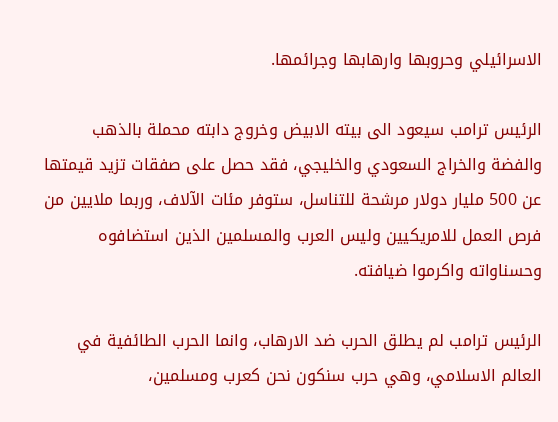الاسرائيلي وحروبها وارهابها وجرائمها.

الرئيس ترامب سيعود الى بيته الابيض وخروج دابته محملة بالذهب والفضة والخراج السعودي والخليجي، فقد حصل على صفقات تزيد قيمتها عن 500 مليار دولار مرشحة للتناسل، ستوفر مئات الآلاف، وربما ملايين من فرص العمل للامريكيين وليس العرب والمسلمين الذين استضافوه وحسناواته واكرموا ضيافته.

الرئيس ترامب لم يطلق الحرب ضد الارهاب، وانما الحرب الطائفية في العالم الاسلامي، وهي حرب سنكون نحن كعرب ومسلمين،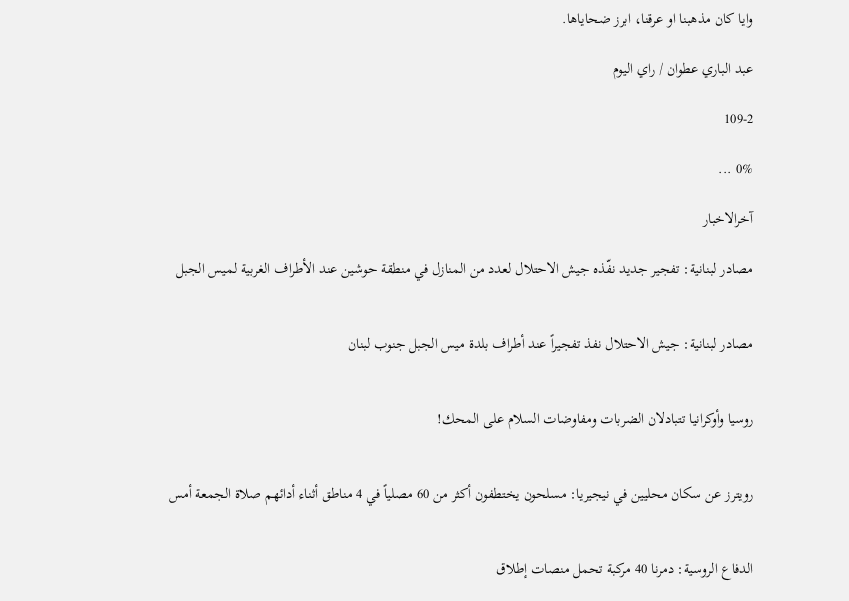وايا كان مذهبنا او عرقنا، ابرز ضحاياها.

عبد الباري عطوان / راي اليوم

109-2

0% ...

آخرالاخبار

مصادر لبنانية: تفجير جديد نفّذه جيش الاحتلال لعدد من المنازل في منطقة حوشين عند الأطراف الغربية لميس الجبل


مصادر لبنانية: جيش الاحتلال نفذ تفجيراً عند أطراف بلدة ميس الجبل جنوب لبنان


روسيا وأوكرانيا تتبادلان الضربات ومفاوضات السلام على المحك!


رويترز عن سكان محليين في نيجيريا: مسلحون يختطفون أكثر من 60 مصلياً في 4 مناطق أثناء أدائهم صلاة الجمعة أمس


الدفاع الروسية: دمرنا 40 مركبة تحمل منصات إطلاق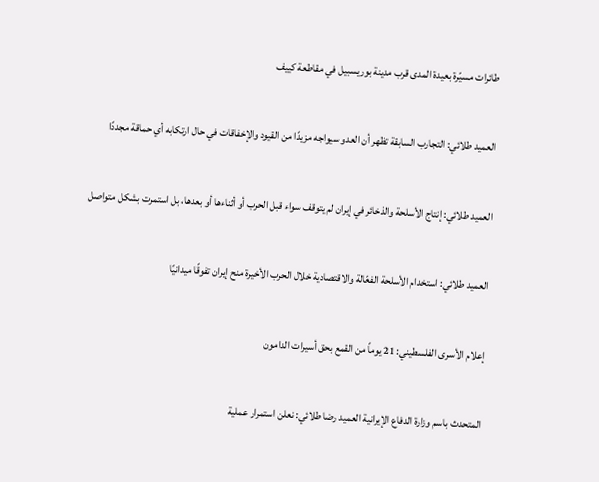طائرات مسيّرة بعيدة المدى قرب مدينة بوريسبيل في مقاطعة كييف


العميد طلائي: التجارب السابقة تظهر أن العدو سيواجه مزيدًا من القيود والإخفاقات في حال ارتكابه أي حماقة مجددًا


العميد طلائي: إنتاج الأسلحة والذخائر في إيران لم يتوقف سواء قبل الحرب أو أثناءها أو بعدها، بل استمرت بشكل متواصل


العميد طلائي: استخدام الأسلحة الفعّالة والاقتصادية خلال الحرب الأخيرة منح إيران تفوقًا ميدانيًا


إعلام الأسرى الفلسطيني: 21 يوماً من القمع بحق أسيرات الدامون


المتحدث باسم وزارة الدفاع الإيرانية العميد رضا طلائي: نعلن استمرار عملية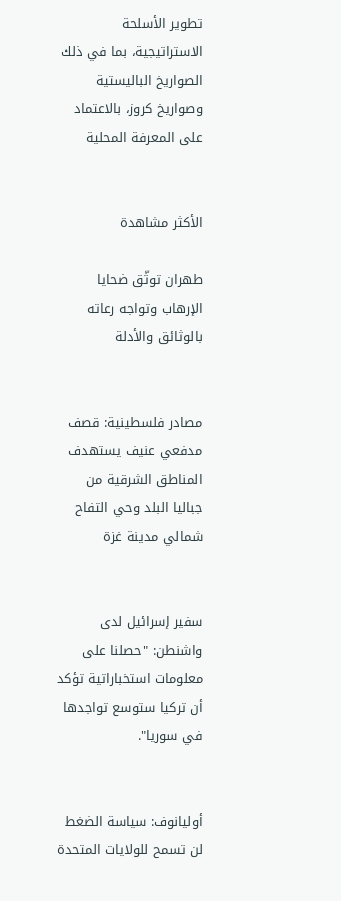تطوير الأسلحة الاستراتيجية، بما في ذلك الصواريخ الباليستية وصواريخ كروز، بالاعتماد على المعرفة المحلية


الأكثر مشاهدة

طهران توثّق ضحايا الإرهاب وتواجه رعاته بالوثائق والأدلة


مصادر فلسطينية: قصف مدفعي عنيف يستهدف المناطق الشرقية من جباليا البلد وحي التفاح شمالي مدينة غزة


سفير إسرائيل لدى واشنطن: "حصلنا على معلومات استخباراتية تؤكد أن تركيا ستوسع تواجدها في سوريا".


أوليانوف: سياسة الضغط لن تسمح للولايات المتحدة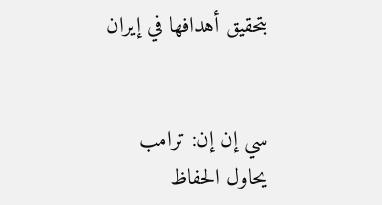بتحقيق أهدافها في إيران


سي إن إن: ترامب يحاول الحفاظ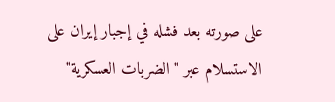على صورته بعد فشله في إجبار إيران على الاستسلام عبر "الضربات العسكرية"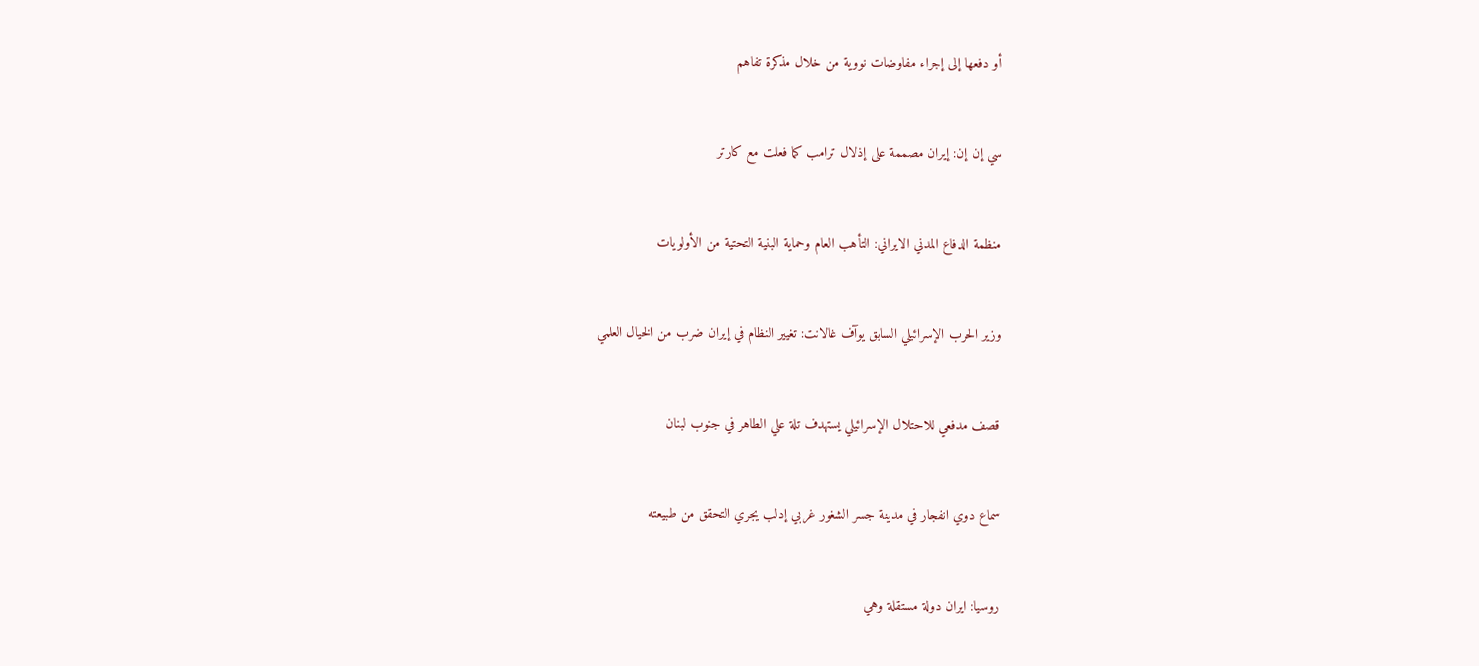أو دفعها إلى إجراء مفاوضات نووية من خلال مذكرة تفاهم


سي إن إن: إيران مصممة على إذلال ترامب كما فعلت مع كارتر


منظمة الدفاع المدني الايراني: التأهب العام وحماية البنية التحتية من الأولويات


وزير الحرب الإسرائيلي السابق يوآف غالانت: تغيير النظام في إيران ضرب من الخيال العلمي


قصف مدفعي للاحتلال الإسرائيلي يستهدف تلة علي الطاهر في جنوب لبنان


سماع دوي انفجار في مدينة جسر الشغور غربي إدلب يجري التحقق من طبيعته


روسیا: ايران دولة مستقلة وهي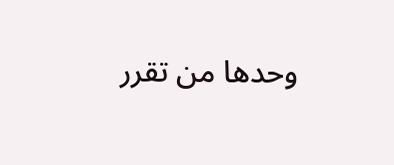وحدها من تقرر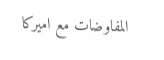المفاوضات مع اميركا